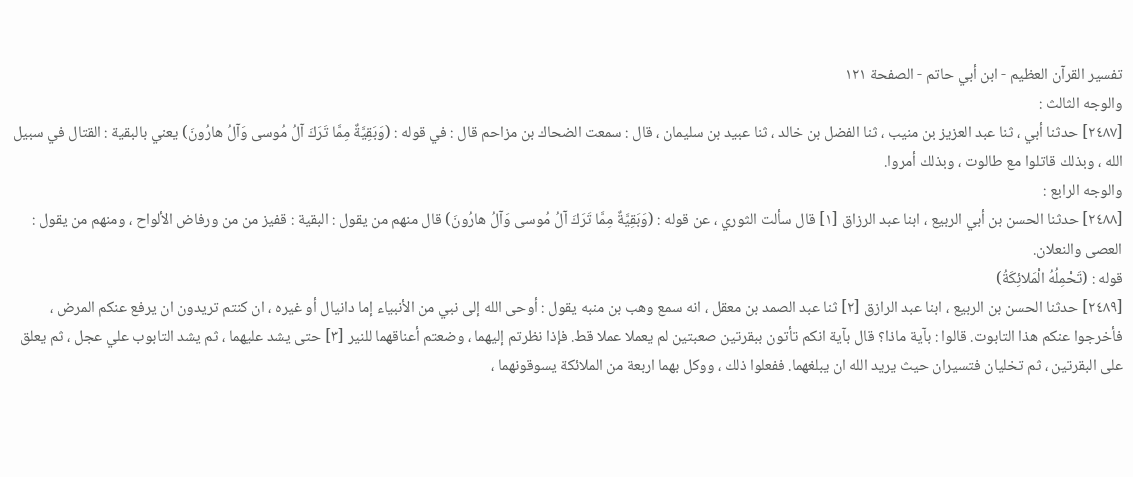تفسير القرآن العظيم - ابن أبي حاتم - الصفحة ١٢١
والوجه الثالث :
[٢٤٨٧] حدثنا أبي ، ثنا عبد العزيز بن منيب ، ثنا الفضل بن خالد ، ثنا عبيد بن سليمان ، قال : سمعت الضحاك بن مزاحم قال : في قوله : (وَبَقِيَّةٌ مِمَّا تَرَكَ آلُ مُوسى وَآلُ هارُونَ) يعني بالبقية : القتال في سبيل الله ، وبذلك قاتلوا مع طالوت ، وبذلك أمروا.
والوجه الرابع :
[٢٤٨٨] حدثنا الحسن بن أبي الربيع ، ابنا عبد الرزاق [١] قال سألت الثوري ، عن قوله : (وَبَقِيَّةٌ مِمَّا تَرَكَ آلُ مُوسى وَآلُ هارُونَ) قال منهم من يقول : البقية : قفيز من من ورفاض الألواح ، ومنهم من يقول : العصى والنعلان.
قوله : (تَحْمِلُهُ الْمَلائِكَةُ)
[٢٤٨٩] حدثنا الحسن بن الربيع ، ابنا عبد الرازق [٢] ثنا عبد الصمد بن معقل ، انه سمع وهب بن منبه يقول : أوحى الله إلى نبي من الأنبياء إما دانيال أو غيره ، ان كنتم تريدون ان يرفع عنكم المرض ، فأخرجوا عنكم هذا التابوت. قالوا : بآية ماذا؟ قال بآية انكم تأتون ببقرتين صعبتين لم يعملا عملا قط. فإذا نظرتم إليهما ، وضعتم أعناقهما للنير [٣] حتى يشد عليهما ، ثم يشد التابوب علي عجل ، ثم يعلق على البقرتين ، ثم تخليان فتسيران حيث يريد الله ان يبلغهما. ففعلوا ذلك ، ووكل بهما اربعة من الملائكة يسوقونهما ،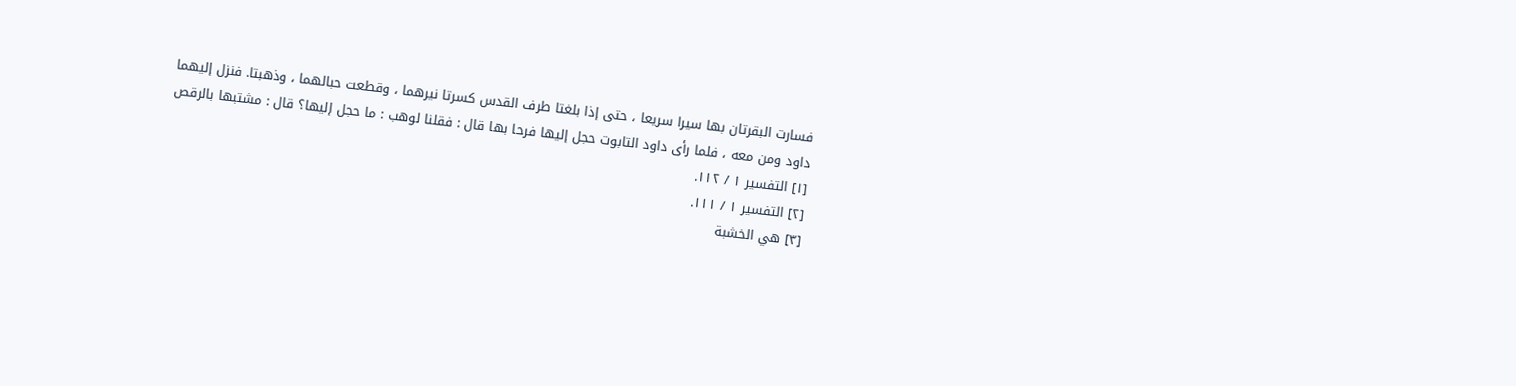فسارت البقرتان بها سيرا سريعا ، حتى إذا بلغتا طرف القدس كسرتا نيرهما ، وقطعت حبالهما ، وذهبتا. فنزل إليهما داود ومن معه ، فلما رأى داود التابوت حجل إليها فرحا بها قال : فقلنا لوهب : ما حجل إليها؟ قال : مشتبها بالرقص
[١] التفسير ١ / ١١٢.
[٢] التفسير ١ / ١١١.
[٣] هي الخشبة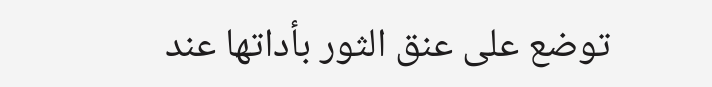توضع على عنق الثور بأداتها عند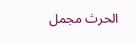الحرث مجمل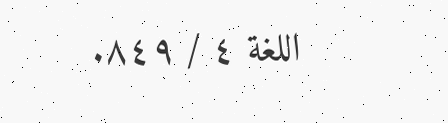اللغة ٤ / ٨٤٩.